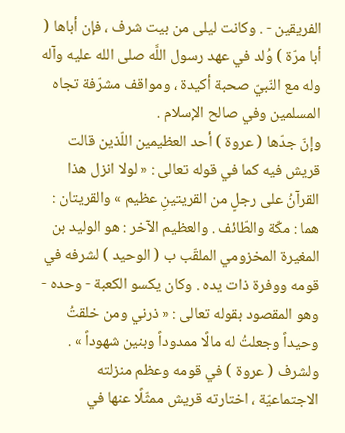الفريقين - . وكانت ليلى من بيت شرف ، فإن أباها ( أبا مرّة ) وُلد في عهد رسول اللَّه صلى الله عليه وآله وله مع النّبيّ صحبة أكيدة ، ومواقف مشرّفة تجاه المسلمين وفي صالح الإسلام .
وإنّ جدّها ( عروة ) أحد العظيمين اللّذين قالت قريش فيه كما في قوله تعالى : « لولا انزل هذا القرآنُ على رجلٍ من القريتينِ عظيم » والقريتان : هما : مكّة والطّائف . والعظيم الآخر : هو الوليد بن المغيرة المخزومي الملقّب ب ( الوحيد ) لشرفه في قومه ووفرة ذات يده . وكان يكسو الكعبة - وحده - وهو المقصود بقوله تعالى : « ذرني ومن خلقتُ وحيداً وجعلتُ له مالًا ممدوداً وبنين شهوداً » .
ولشرف ( عروة ) في قومه وعظم منزلته الاجتماعيّة ، اختارته قريش ممثّلًا عنها في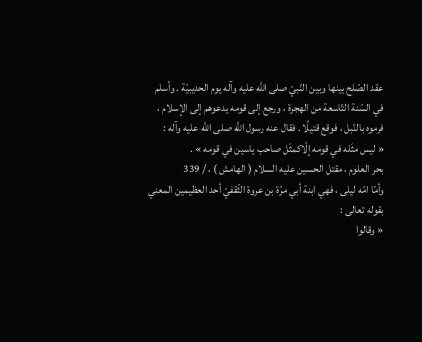عقد الصّلح بينها وبين النّبيّ صلى الله عليه وآله يوم الحديبيّة . وأسلم في السّنة التّاسعة من الهجرة ، ورجع إلى قومه يدعوهم إلى الإسلام ، فرموه بالنّبل ، فوقع قتيلًا . فقال عنه رسول اللَّه صلى الله عليه وآله :
« ليس مثَله في قومه إلّاكمثَل صاحب ياسين في قومه » .
بحر العلوم ، مقتل الحسين عليه السلام ( الهامش ) ، / 339
وأمّا امّه ليلى ، فهي ابنة أبي مرّة بن عروة الثّقفيّ أحد العظيمين المعني بقوله تعالى :
« وقالوا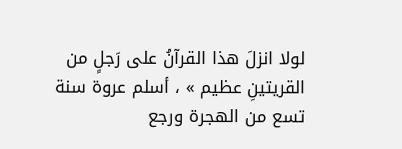لولا انزلَ هذا القرآنُ على رَجلٍ من القريتينِ عظيم » ، أسلم عروة سنة تسع من الهجرة ورجع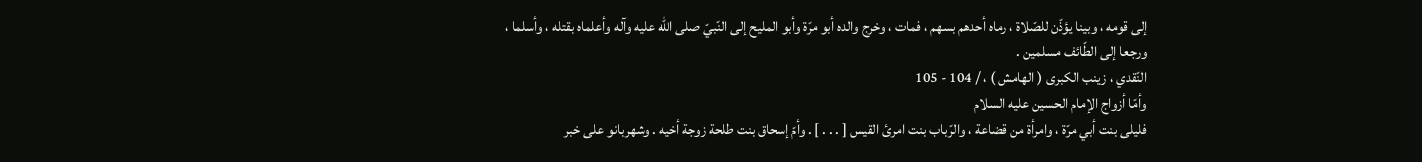إلى قومه ، وبينا يؤذّن للصّلاة ، رماه أحدهم بسهم ، فمات ، وخرج والده أبو مرّة وأبو المليح إلى النّبيّ صلى الله عليه وآله وأعلماه بقتله ، وأسلما ، ورجعا إلى الطّائف مسلمين .
النّقدي ، زينب الكبرى ( الهامش ) ، / 104 - 105
وأمّا أزواج الإمام الحسين عليه السلام
فليلى بنت أبي مرّة ، وامرأة من قضاعة ، والرّباب بنت امرئ القيس [ . . . ] . وأمّ إسحاق بنت طلحة زوجة أخيه . وشهربانو على خبر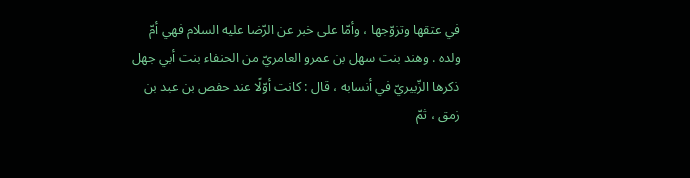في عتقها وتزوّجها ، وأمّا على خبر عن الرّضا عليه السلام فهي أمّ ولده . وهند بنت سهل بن عمرو العامريّ من الحنفاء بنت أبي جهل ذكرها الزّبيريّ في أنسابه ، قال : كانت أوّلًا عند حفص بن عبد بن زمق ، ثمّ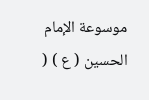موسوعة الإمام الحسين ( ع ) (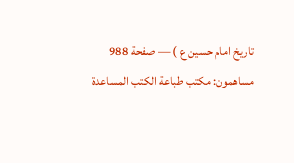تاريخ امام حسين ع ) — صفحة 988
مساهمون: مكتب طباعة الكتب المساعدة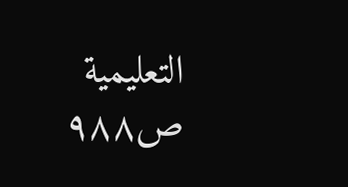التعليمية
ص٩٨٨